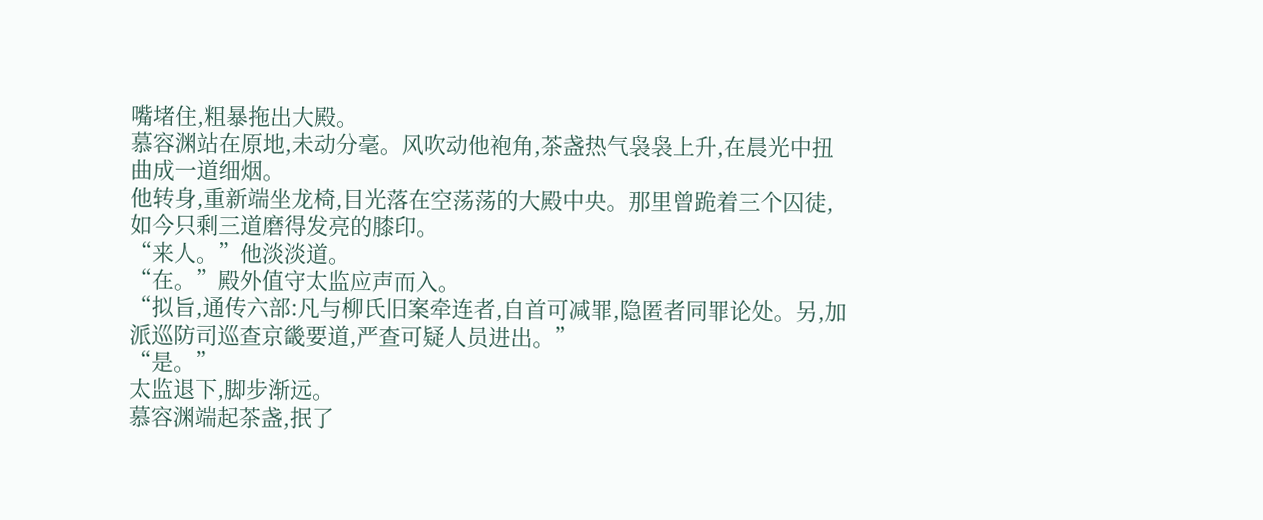嘴堵住,粗暴拖出大殿。
慕容渊站在原地,未动分毫。风吹动他袍角,茶盏热气袅袅上升,在晨光中扭曲成一道细烟。
他转身,重新端坐龙椅,目光落在空荡荡的大殿中央。那里曾跪着三个囚徒,如今只剩三道磨得发亮的膝印。
“来人。”他淡淡道。
“在。”殿外值守太监应声而入。
“拟旨,通传六部:凡与柳氏旧案牵连者,自首可减罪,隐匿者同罪论处。另,加派巡防司巡查京畿要道,严查可疑人员进出。”
“是。”
太监退下,脚步渐远。
慕容渊端起茶盏,抿了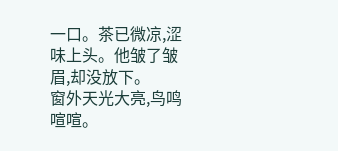一口。茶已微凉,涩味上头。他皱了皱眉,却没放下。
窗外天光大亮,鸟鸣喧喧。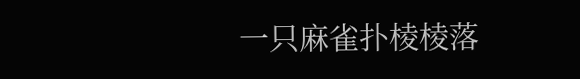一只麻雀扑棱棱落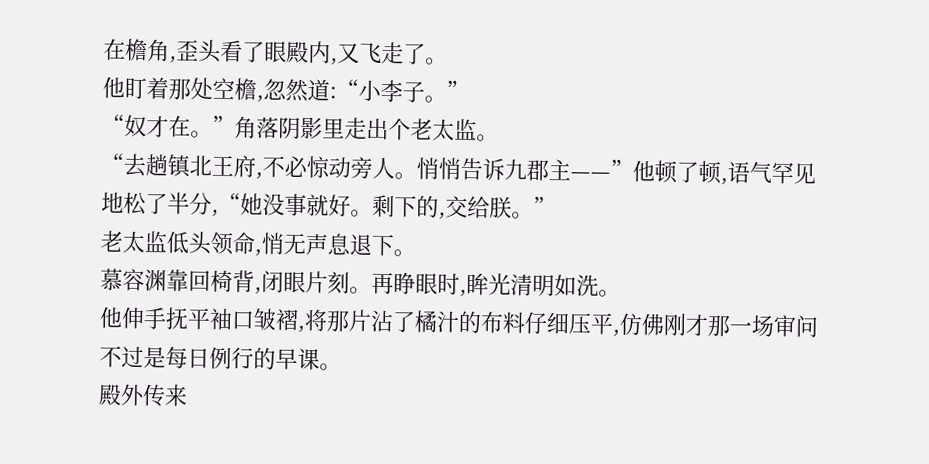在檐角,歪头看了眼殿内,又飞走了。
他盯着那处空檐,忽然道:“小李子。”
“奴才在。”角落阴影里走出个老太监。
“去趟镇北王府,不必惊动旁人。悄悄告诉九郡主——”他顿了顿,语气罕见地松了半分,“她没事就好。剩下的,交给朕。”
老太监低头领命,悄无声息退下。
慕容渊靠回椅背,闭眼片刻。再睁眼时,眸光清明如洗。
他伸手抚平袖口皱褶,将那片沾了橘汁的布料仔细压平,仿佛刚才那一场审问不过是每日例行的早课。
殿外传来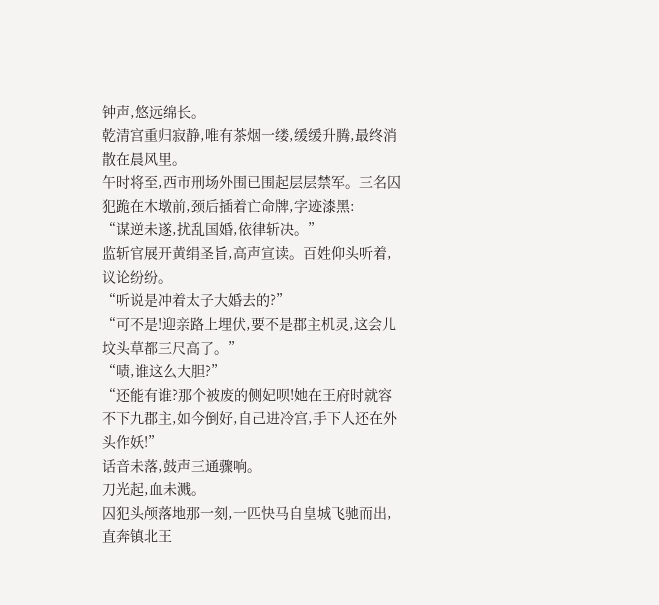钟声,悠远绵长。
乾清宫重归寂静,唯有茶烟一缕,缓缓升腾,最终消散在晨风里。
午时将至,西市刑场外围已围起层层禁军。三名囚犯跪在木墩前,颈后插着亡命牌,字迹漆黑:
“谋逆未遂,扰乱国婚,依律斩决。”
监斩官展开黄绢圣旨,高声宣读。百姓仰头听着,议论纷纷。
“听说是冲着太子大婚去的?”
“可不是!迎亲路上埋伏,要不是郡主机灵,这会儿坟头草都三尺高了。”
“啧,谁这么大胆?”
“还能有谁?那个被废的侧妃呗!她在王府时就容不下九郡主,如今倒好,自己进冷宫,手下人还在外头作妖!”
话音未落,鼓声三通骤响。
刀光起,血未溅。
囚犯头颅落地那一刻,一匹快马自皇城飞驰而出,直奔镇北王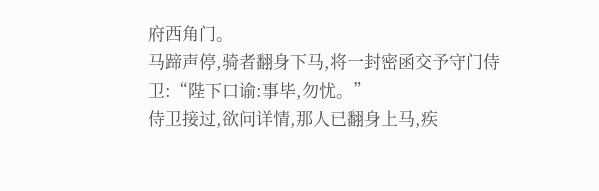府西角门。
马蹄声停,骑者翻身下马,将一封密函交予守门侍卫:“陛下口谕:事毕,勿忧。”
侍卫接过,欲问详情,那人已翻身上马,疾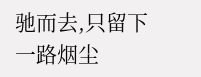驰而去,只留下一路烟尘